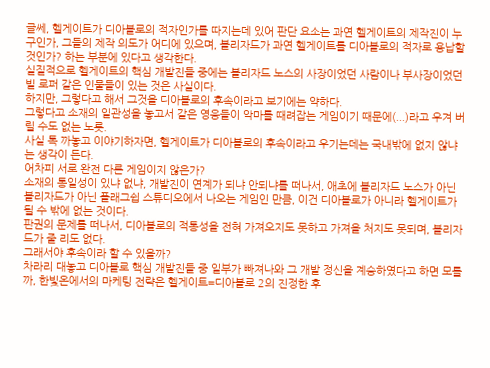글쎄, 헬게이트가 디아블로의 적자인가를 따지는데 있어 판단 요소는 과연 헬게이트의 제작진이 누구인가, 그들의 제작 의도가 어디에 있으며, 블리자드가 과연 헬게이트를 디아블로의 적자로 용납할 것인가? 하는 부분에 있다고 생각한다.
실질적으로 헬게이트의 핵심 개발진들 중에는 블리자드 노스의 사장이었던 사람이나 부사장이었던 빌 로퍼 같은 인물들이 있는 것은 사실이다.
하지만, 그렇다고 해서 그것을 디아블로의 후속이라고 보기에는 약하다.
그렇다고 소재의 일관성을 놓고서 같은 영웅들이 악마를 때려잡는 게임이기 때문에(...)라고 우겨 버릴 수도 없는 노릇.
사실 톡 까놓고 이야기하자면, 헬게이트가 디아블로의 후속이라고 우기는데는 국내밖에 없지 않냐는 생각이 든다.
어차피 서로 완전 다른 게임이지 않은가?
소재의 통일성이 있냐 없냐, 개발진이 연계가 되냐 안되냐를 떠나서, 애초에 블리자드 노스가 아닌 블리자드가 아닌 플래그쉽 스튜디오에서 나오는 게임인 만큼, 이건 디아블로가 아니라 헬게이트가 될 수 밖에 없는 것이다.
판권의 문제를 떠나서, 디아블로의 적통성을 전혀 가져오지도 못하고 가져올 처지도 못되며, 블리자드가 줄 리도 없다.
그래서야 후속이라 할 수 있을까?
차라리 대놓고 디아블로 핵심 개발진들 중 일부가 빠져나와 그 개발 정신을 계승하였다고 하면 모를까, 한빛온에서의 마케팅 전략은 헬게이트=디아블로 2의 진정한 후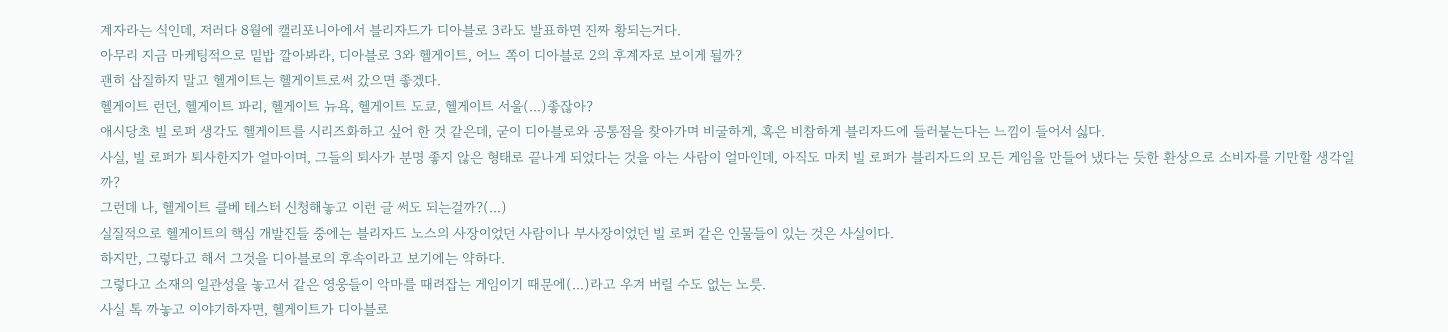계자라는 식인데, 저러다 8월에 캘리포니아에서 블리자드가 디아블로 3라도 발표하면 진짜 황되는거다.
아무리 지금 마케팅적으로 밑밥 깔아봐라, 디아블로 3와 헬게이트, 어느 쪽이 디아블로 2의 후계자로 보이게 될까?
괜히 삽질하지 말고 헬게이트는 헬게이트로써 갔으면 좋겠다.
헬게이트 런던, 헬게이트 파리, 헬게이트 뉴욕, 헬게이트 도쿄, 헬게이트 서울(...)좋잖아?
애시당초 빌 로퍼 생각도 헬게이트를 시리즈화하고 싶어 한 것 같은데, 굳이 디아블로와 공통점을 찾아가며 비굴하게, 혹은 비참하게 블리자드에 들러붙는다는 느낌이 들어서 싫다.
사실, 빌 로퍼가 퇴사한지가 얼마이며, 그들의 퇴사가 분명 좋지 않은 형태로 끝나게 되었다는 것을 아는 사람이 얼마인데, 아직도 마치 빌 로퍼가 블리자드의 모든 게임을 만들어 냈다는 듯한 환상으로 소비자를 기만할 생각일까?
그런데 나, 헬게이트 클베 테스터 신청해놓고 이런 글 써도 되는걸까?(...)
실질적으로 헬게이트의 핵심 개발진들 중에는 블리자드 노스의 사장이었던 사람이나 부사장이었던 빌 로퍼 같은 인물들이 있는 것은 사실이다.
하지만, 그렇다고 해서 그것을 디아블로의 후속이라고 보기에는 약하다.
그렇다고 소재의 일관성을 놓고서 같은 영웅들이 악마를 때려잡는 게임이기 때문에(...)라고 우겨 버릴 수도 없는 노릇.
사실 톡 까놓고 이야기하자면, 헬게이트가 디아블로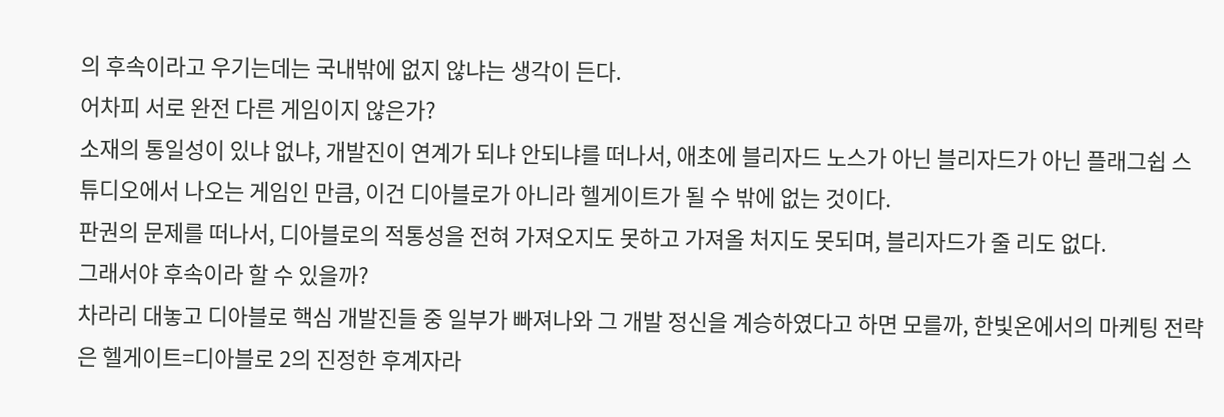의 후속이라고 우기는데는 국내밖에 없지 않냐는 생각이 든다.
어차피 서로 완전 다른 게임이지 않은가?
소재의 통일성이 있냐 없냐, 개발진이 연계가 되냐 안되냐를 떠나서, 애초에 블리자드 노스가 아닌 블리자드가 아닌 플래그쉽 스튜디오에서 나오는 게임인 만큼, 이건 디아블로가 아니라 헬게이트가 될 수 밖에 없는 것이다.
판권의 문제를 떠나서, 디아블로의 적통성을 전혀 가져오지도 못하고 가져올 처지도 못되며, 블리자드가 줄 리도 없다.
그래서야 후속이라 할 수 있을까?
차라리 대놓고 디아블로 핵심 개발진들 중 일부가 빠져나와 그 개발 정신을 계승하였다고 하면 모를까, 한빛온에서의 마케팅 전략은 헬게이트=디아블로 2의 진정한 후계자라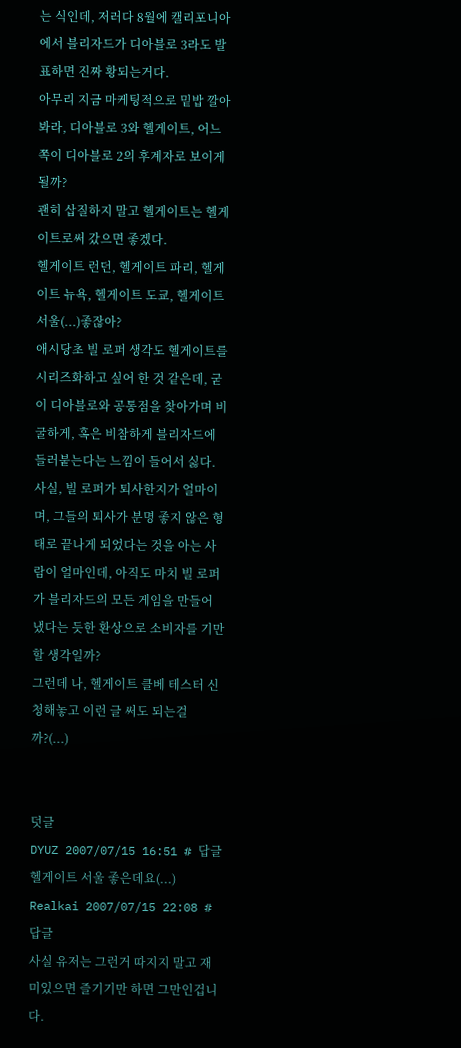는 식인데, 저러다 8월에 캘리포니아에서 블리자드가 디아블로 3라도 발표하면 진짜 황되는거다.
아무리 지금 마케팅적으로 밑밥 깔아봐라, 디아블로 3와 헬게이트, 어느 쪽이 디아블로 2의 후계자로 보이게 될까?
괜히 삽질하지 말고 헬게이트는 헬게이트로써 갔으면 좋겠다.
헬게이트 런던, 헬게이트 파리, 헬게이트 뉴욕, 헬게이트 도쿄, 헬게이트 서울(...)좋잖아?
애시당초 빌 로퍼 생각도 헬게이트를 시리즈화하고 싶어 한 것 같은데, 굳이 디아블로와 공통점을 찾아가며 비굴하게, 혹은 비참하게 블리자드에 들러붙는다는 느낌이 들어서 싫다.
사실, 빌 로퍼가 퇴사한지가 얼마이며, 그들의 퇴사가 분명 좋지 않은 형태로 끝나게 되었다는 것을 아는 사람이 얼마인데, 아직도 마치 빌 로퍼가 블리자드의 모든 게임을 만들어 냈다는 듯한 환상으로 소비자를 기만할 생각일까?
그런데 나, 헬게이트 클베 테스터 신청해놓고 이런 글 써도 되는걸까?(...)


덧글
DYUZ 2007/07/15 16:51 # 답글
헬게이트 서울 좋은데요(...)
Realkai 2007/07/15 22:08 # 답글
사실 유저는 그런거 따지지 말고 재미있으면 즐기기만 하면 그만인겁니다.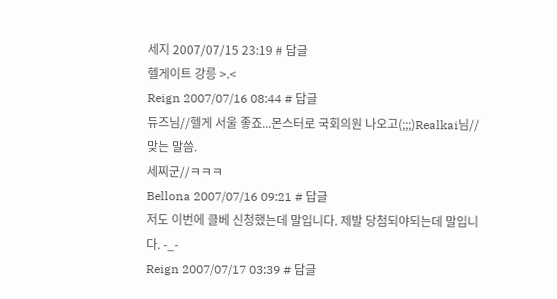세지 2007/07/15 23:19 # 답글
헬게이트 강릉 >.<
Reign 2007/07/16 08:44 # 답글
듀즈님//헬게 서울 좋죠...몬스터로 국회의원 나오고(;;;)Realkai님//맞는 말씀.
세찌군//ㅋㅋㅋ
Bellona 2007/07/16 09:21 # 답글
저도 이번에 클베 신청했는데 말입니다. 제발 당첨되야되는데 말입니다. -_-
Reign 2007/07/17 03:39 # 답글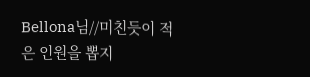Bellona님//미친듯이 적은 인원을 뽑지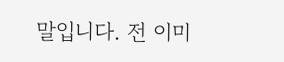말입니다. 전 이미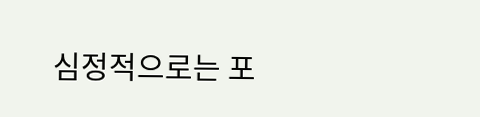심정적으로는 포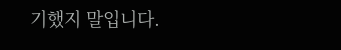기했지 말입니다.